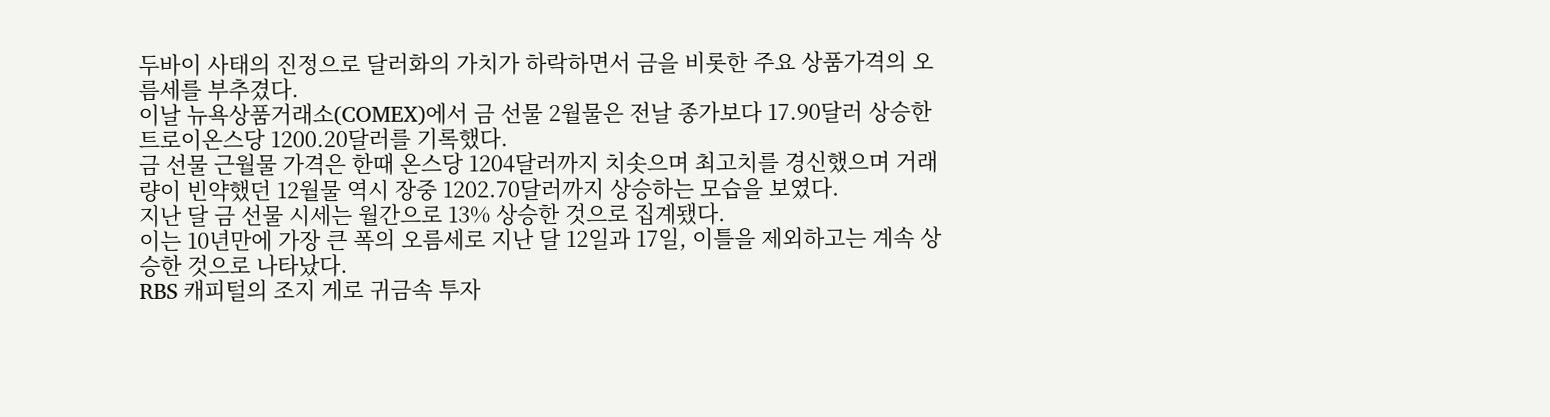두바이 사태의 진정으로 달러화의 가치가 하락하면서 금을 비롯한 주요 상품가격의 오름세를 부추겼다.
이날 뉴욕상품거래소(COMEX)에서 금 선물 2월물은 전날 종가보다 17.90달러 상승한 트로이온스당 1200.20달러를 기록했다.
금 선물 근월물 가격은 한때 온스당 1204달러까지 치솟으며 최고치를 경신했으며 거래량이 빈약했던 12월물 역시 장중 1202.70달러까지 상승하는 모습을 보였다.
지난 달 금 선물 시세는 월간으로 13% 상승한 것으로 집계됐다.
이는 10년만에 가장 큰 폭의 오름세로 지난 달 12일과 17일, 이틀을 제외하고는 계속 상승한 것으로 나타났다.
RBS 캐피털의 조지 게로 귀금속 투자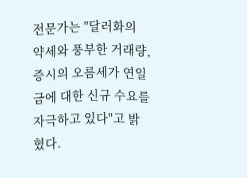전문가는 "달러화의 약세와 풍부한 거래량, 증시의 오름세가 연일 금에 대한 신규 수요를 자극하고 있다"고 밝혔다.